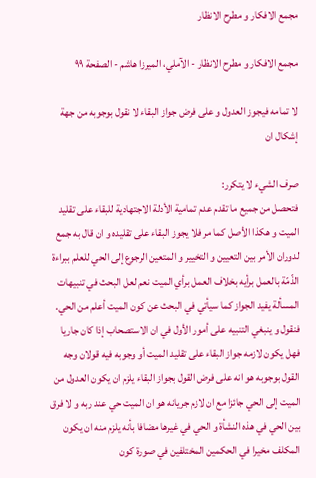مجمع الافكار و مطرح الانظار

مجمع الافكار و مطرح الانظار - الآملي، الميرزا هاشم - الصفحة ٩٩

لا تمامه فيجوز العدول و على فرض جواز البقاء لا نقول بوجوبه من جهة إشكال ان‌

صرف الشي‌ء لا يتكرر:
فتحصل من جميع ما تقدم عدم تمامية الأدلة الاجتهادية للبقاء على تقليد الميت و هكذا الأصل كما مر فلا يجوز البقاء على تقليده و ان قال به جمع لدوران‌ الأمر بين التعيين و التخيير و المتعين الرجوع إلى الحي للعلم ببراءة الذّمّة بالعمل‌ برأيه بخلاف العمل برأي الميت نعم لعل البحث في تنبيهات المسألة يفيد الجواز كما سيأتي في البحث عن كون الميت أعلم من الحي.
فنقول و ينبغي التنبيه على أمور الأول‌ في ان الاستصحاب إذا كان جاريا فهل يكون لازمه جواز البقاء على تقليد الميت أو وجوبه فيه قولان وجه القول بوجوبه هو انه على فرض القول بجواز البقاء يلزم ان يكون العدول من الميت إلى الحي جائزا مع ان لازم جريانه هو ان الميت‌ حي عند ربه و لا فرق بين الحي في هذه النشأة و الحي في غيرها مضافا بأنه يلزم منه‌ ان يكون المكلف مخيرا في الحكمين المختلفين في صورة كون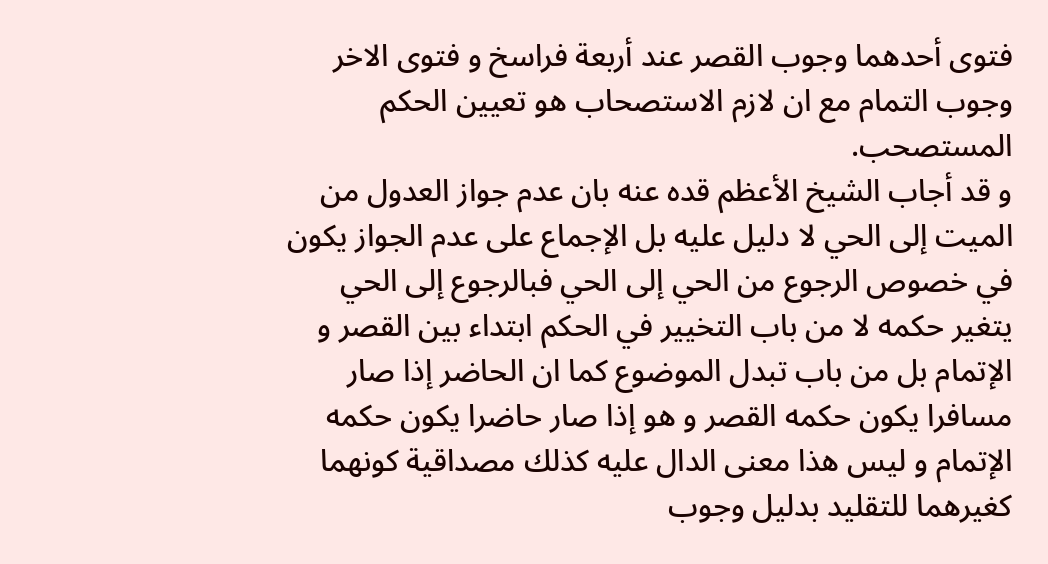فتوى أحدهما وجوب القصر عند أربعة فراسخ و فتوى الاخر وجوب التمام مع ان لازم الاستصحاب‌ هو تعيين الحكم المستصحب.
و قد أجاب الشيخ الأعظم قده عنه بان عدم جواز العدول من الميت إلى‌ الحي لا دليل عليه بل الإجماع على عدم الجواز يكون في خصوص الرجوع من‌ الحي إلى الحي فبالرجوع إلى الحي يتغير حكمه لا من باب التخيير في الحكم‌ ابتداء بين القصر و الإتمام بل من باب تبدل الموضوع كما ان الحاضر إذا صار مسافرا يكون حكمه القصر و هو إذا صار حاضرا يكون حكمه الإتمام و ليس هذا معنى‌ الدال عليه كذلك مصداقية كونهما كغيرهما للتقليد بدليل وجوب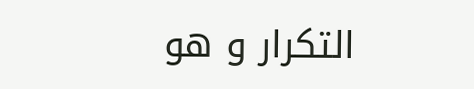التكرار و هو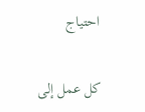احتياج‌

كل عمل إلى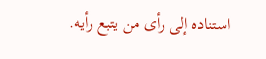استناده إلى رأى من يتبع رأيه.